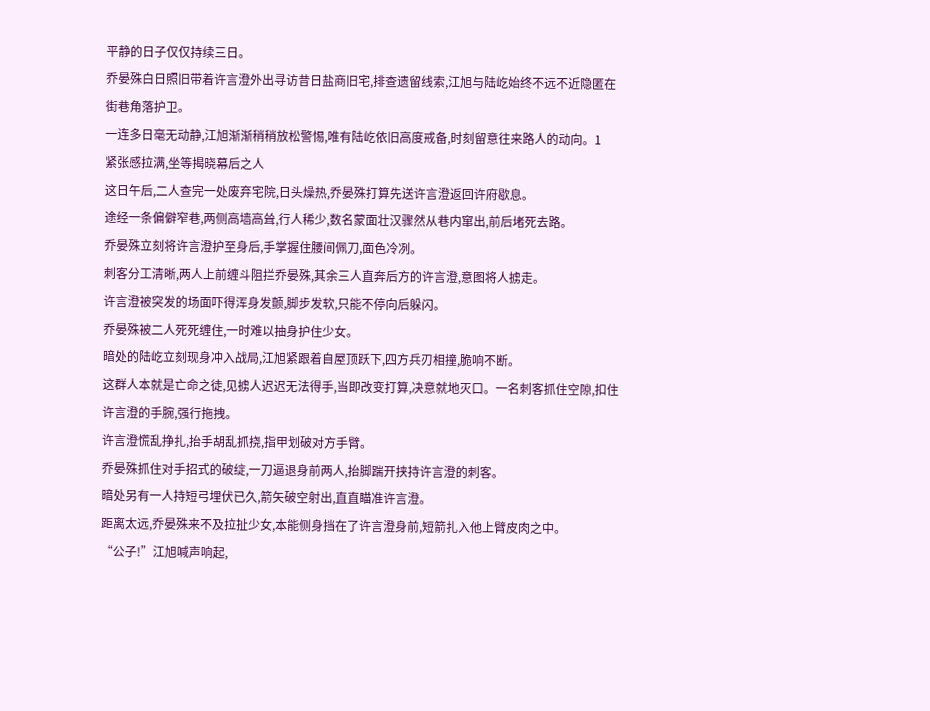平静的日子仅仅持续三日。
乔晏殊白日照旧带着许言澄外出寻访昔日盐商旧宅,排查遗留线索,江旭与陆屹始终不远不近隐匿在街巷角落护卫。
一连多日毫无动静,江旭渐渐稍稍放松警惕,唯有陆屹依旧高度戒备,时刻留意往来路人的动向。1
紧张感拉满,坐等揭晓幕后之人
这日午后,二人查完一处废弃宅院,日头燥热,乔晏殊打算先送许言澄返回许府歇息。
途经一条偏僻窄巷,两侧高墙高耸,行人稀少,数名蒙面壮汉骤然从巷内窜出,前后堵死去路。
乔晏殊立刻将许言澄护至身后,手掌握住腰间佩刀,面色冷冽。
刺客分工清晰,两人上前缠斗阻拦乔晏殊,其余三人直奔后方的许言澄,意图将人掳走。
许言澄被突发的场面吓得浑身发颤,脚步发软,只能不停向后躲闪。
乔晏殊被二人死死缠住,一时难以抽身护住少女。
暗处的陆屹立刻现身冲入战局,江旭紧跟着自屋顶跃下,四方兵刃相撞,脆响不断。
这群人本就是亡命之徒,见掳人迟迟无法得手,当即改变打算,决意就地灭口。一名刺客抓住空隙,扣住许言澄的手腕,强行拖拽。
许言澄慌乱挣扎,抬手胡乱抓挠,指甲划破对方手臂。
乔晏殊抓住对手招式的破绽,一刀逼退身前两人,抬脚踹开挟持许言澄的刺客。
暗处另有一人持短弓埋伏已久,箭矢破空射出,直直瞄准许言澄。
距离太远,乔晏殊来不及拉扯少女,本能侧身挡在了许言澄身前,短箭扎入他上臂皮肉之中。
“公子!”江旭喊声响起,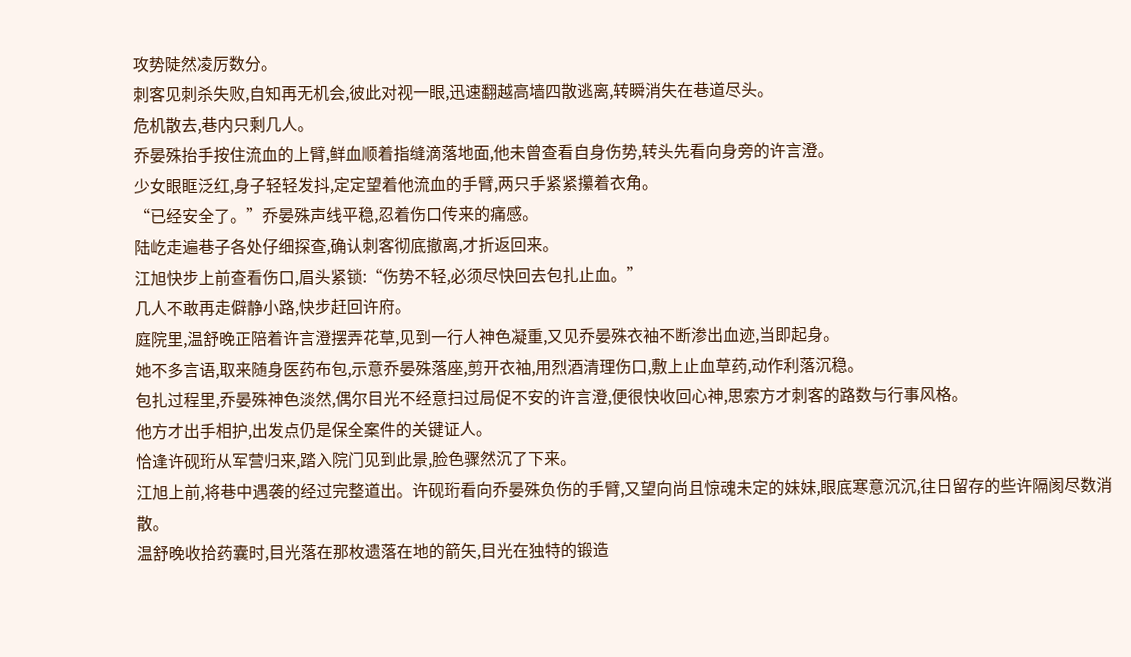攻势陡然凌厉数分。
刺客见刺杀失败,自知再无机会,彼此对视一眼,迅速翻越高墙四散逃离,转瞬消失在巷道尽头。
危机散去,巷内只剩几人。
乔晏殊抬手按住流血的上臂,鲜血顺着指缝滴落地面,他未曾查看自身伤势,转头先看向身旁的许言澄。
少女眼眶泛红,身子轻轻发抖,定定望着他流血的手臂,两只手紧紧攥着衣角。
“已经安全了。”乔晏殊声线平稳,忍着伤口传来的痛感。
陆屹走遍巷子各处仔细探查,确认刺客彻底撤离,才折返回来。
江旭快步上前查看伤口,眉头紧锁:“伤势不轻,必须尽快回去包扎止血。”
几人不敢再走僻静小路,快步赶回许府。
庭院里,温舒晚正陪着许言澄摆弄花草,见到一行人神色凝重,又见乔晏殊衣袖不断渗出血迹,当即起身。
她不多言语,取来随身医药布包,示意乔晏殊落座,剪开衣袖,用烈酒清理伤口,敷上止血草药,动作利落沉稳。
包扎过程里,乔晏殊神色淡然,偶尔目光不经意扫过局促不安的许言澄,便很快收回心神,思索方才刺客的路数与行事风格。
他方才出手相护,出发点仍是保全案件的关键证人。
恰逢许砚珩从军营归来,踏入院门见到此景,脸色骤然沉了下来。
江旭上前,将巷中遇袭的经过完整道出。许砚珩看向乔晏殊负伤的手臂,又望向尚且惊魂未定的妹妹,眼底寒意沉沉,往日留存的些许隔阂尽数消散。
温舒晚收拾药囊时,目光落在那枚遗落在地的箭矢,目光在独特的锻造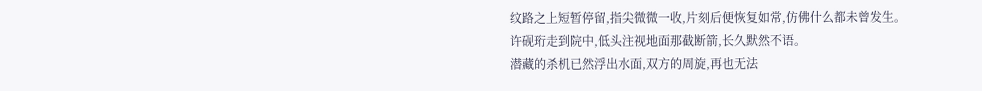纹路之上短暂停留,指尖微微一收,片刻后便恢复如常,仿佛什么都未曾发生。
许砚珩走到院中,低头注视地面那截断箭,长久默然不语。
潜藏的杀机已然浮出水面,双方的周旋,再也无法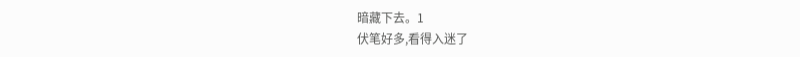暗藏下去。1
伏笔好多,看得入迷了